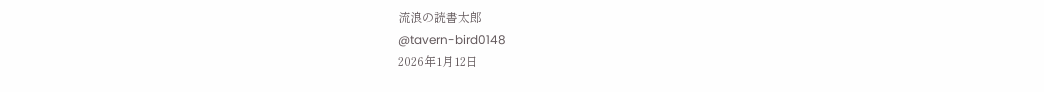流浪の読書太郎
@tavern-bird0148
2026年1月12日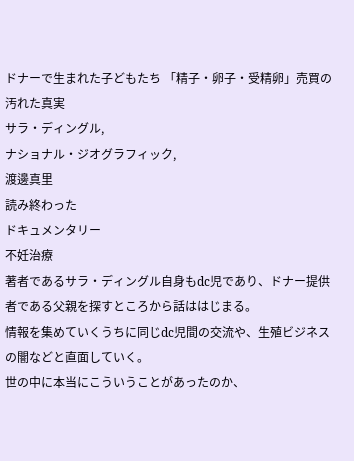ドナーで生まれた子どもたち 「精子・卵子・受精卵」売買の汚れた真実
サラ・ディングル,
ナショナル・ジオグラフィック,
渡邊真里
読み終わった
ドキュメンタリー
不妊治療
著者であるサラ・ディングル自身もdc児であり、ドナー提供者である父親を探すところから話ははじまる。
情報を集めていくうちに同じdc児間の交流や、生殖ビジネスの闇などと直面していく。
世の中に本当にこういうことがあったのか、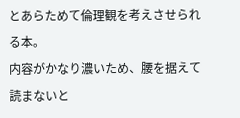とあらためて倫理観を考えさせられる本。
内容がかなり濃いため、腰を据えて読まないと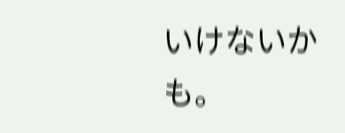いけないかも。